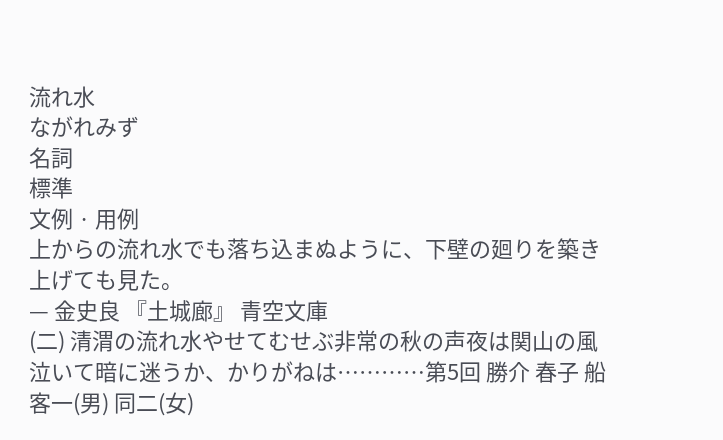流れ水
ながれみず
名詞
標準
文例 · 用例
上からの流れ水でも落ち込まぬように、下壁の廻りを築き上げても見た。
— 金史良 『土城廊』 青空文庫
(二) 清渭の流れ水やせてむせぶ非常の秋の声夜は関山の風泣いて暗に迷うか、かりがねは…………第5回 勝介 春子 船客一(男) 同二(女)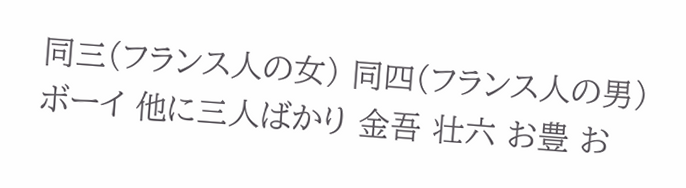同三(フランス人の女) 同四(フランス人の男) ボーイ 他に三人ばかり 金吾 壮六 お豊 お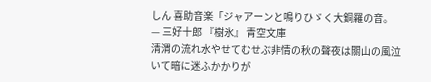しん 喜助音楽「ジャアーンと鳴りひゞく大銅羅の音。
— 三好十郎 『樹氷』 青空文庫
清渭の流れ水やせてむせぶ非情の秋の聲夜は關山の風泣いて暗に迷ふかかりが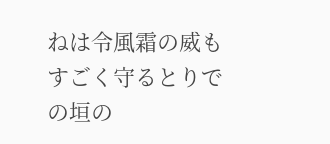ねは令風霜の威もすごく守るとりでの垣の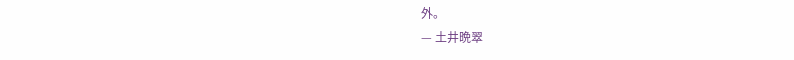外。
— 土井晩翠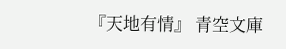『天地有情』 青空文庫